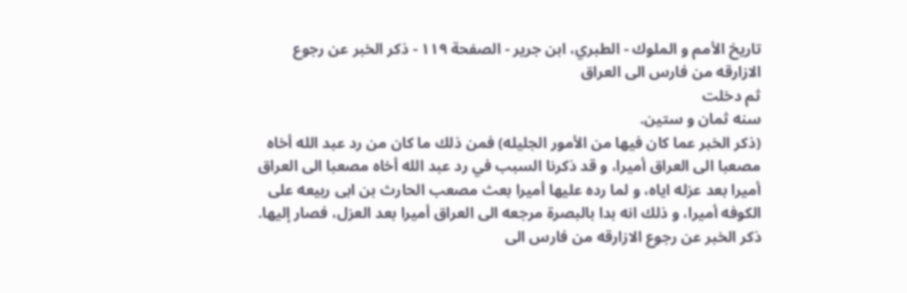تاريخ الأمم و الملوك - الطبري، ابن جرير - الصفحة ١١٩ - ذكر الخبر عن رجوع الازارقه من فارس الى العراق
ثم دخلت
سنه ثمان و ستين.
(ذكر الخبر عما كان فيها من الأمور الجليله) فمن ذلك ما كان من رد عبد الله أخاه مصعبا الى العراق أميرا، و قد ذكرنا السبب في رد عبد الله أخاه مصعبا الى العراق أميرا بعد عزله اياه، و لما رده عليها أميرا بعث مصعب الحارث بن ابى ربيعه على الكوفه أميرا، و ذلك انه بدا بالبصرة مرجعه الى العراق أميرا بعد العزل، فصار إليها.
ذكر الخبر عن رجوع الازارقه من فارس الى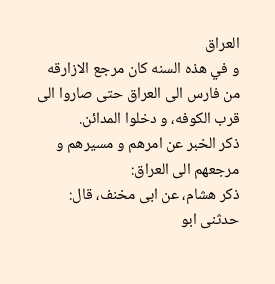العراق
و في هذه السنه كان مرجع الازارقه من فارس الى العراق حتى صاروا الى قرب الكوفه، و دخلوا المدائن.
ذكر الخبر عن امرهم و مسيرهم و مرجعهم الى العراق:
ذكر هشام، عن ابى مخنف، قال: حدثنى ابو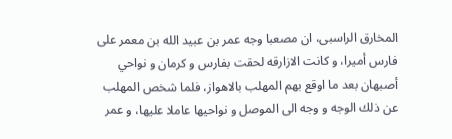المخارق الراسبى، ان مصعبا وجه عمر بن عبيد الله بن معمر على فارس أميرا، و كانت الازارقه لحقت بفارس و كرمان و نواحي أصبهان بعد ما اوقع بهم المهلب بالاهواز، فلما شخص المهلب عن ذلك الوجه و وجه الى الموصل و نواحيها عاملا عليها، و عمر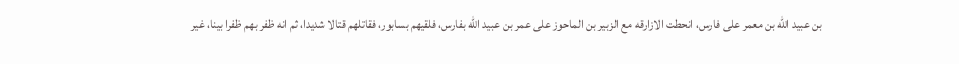بن عبيد الله بن معمر على فارس، انحطت الازارقه مع الزبير بن الماحوز على عمر بن عبيد الله بفارس، فلقيهم بسابور، فقاتلهم قتالا شديدا، ثم انه ظفر بهم ظفرا بينا، غير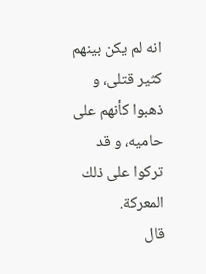انه لم يكن بينهم كثير قتلى، و ذهبوا كأنهم على حاميه، و قد تركوا على ذلك المعركة.
قال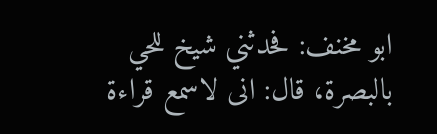ابو مخنف: فحدثني شيخ للحي بالبصرة، قال: انى لاسمع قراءة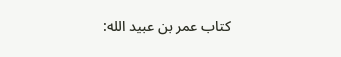كتاب عمر بن عبيد الله: